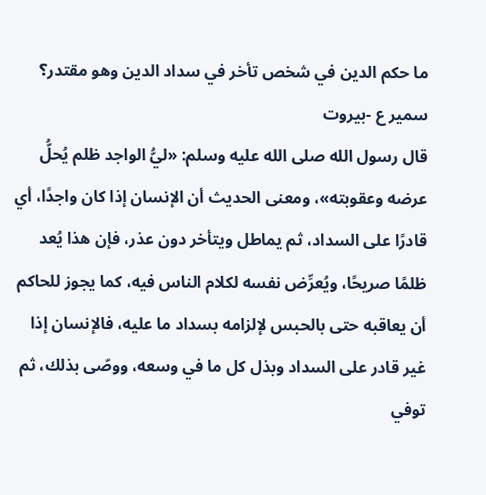ما حكم الدين في شخص تأخر في سداد الدين وهو مقتدر؟
سمير ع -بيروت
قال رسول الله صلى الله عليه وسلم: «ليُّ الواجد ظلم يُحلُّ عرضه وعقوبته»، ومعنى الحديث أن الإنسان إذا كان واجدًا، أي قادرًا على السداد، ثم يماطل ويتأخر دون عذر، فإن هذا يُعد ظلمًا صريحًا، ويُعرِّض نفسه لكلام الناس فيه، كما يجوز للحاكم أن يعاقبه حتى بالحبس لإلزامه بسداد ما عليه، فالإنسان إذا غير قادر على السداد وبذل كل ما في وسعه، ووصّى بذلك، ثم توفي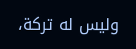وليس له تركة،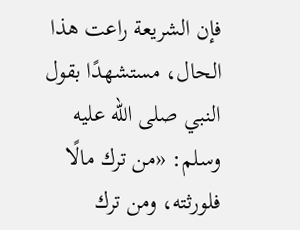فإن الشريعة راعت هذا الحال، مستشهدًا بقول النبي صلى الله عليه وسلم: «من ترك مالًا فلورثته، ومن ترك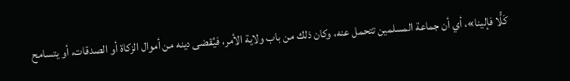كَلًّا فإلينا»، أي أن جماعة المسلمين تتحمل عنه، وكان ذلك من باب ولاية الأمر، فيُقضى دينه من أموال الزكاة أو الصدقات، أو يتسامح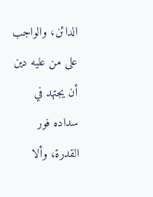الدائن، والواجب على من عليه دين أن يجتهد في سداده فور القدرة، وألا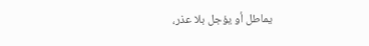يماطل أو يؤجل بلا عذر،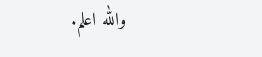والله اعلم.